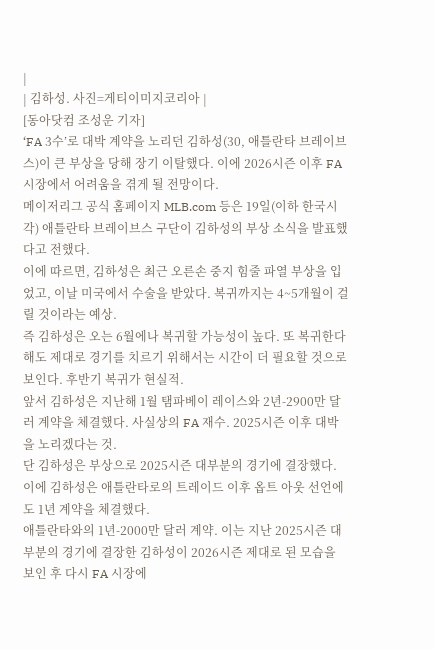|
| 김하성. 사진=게티이미지코리아 |
[동아닷컴 조성운 기자]
‘FA 3수’로 대박 계약을 노리던 김하성(30, 애틀란타 브레이브스)이 큰 부상을 당해 장기 이탈했다. 이에 2026시즌 이후 FA 시장에서 어려움을 겪게 될 전망이다.
메이저리그 공식 홈페이지 MLB.com 등은 19일(이하 한국시각) 애틀란타 브레이브스 구단이 김하성의 부상 소식을 발표했다고 전했다.
이에 따르면, 김하성은 최근 오른손 중지 힘줄 파열 부상을 입었고, 이날 미국에서 수술을 받았다. 복귀까지는 4~5개월이 걸릴 것이라는 예상.
즉 김하성은 오는 6월에나 복귀할 가능성이 높다. 또 복귀한다 해도 제대로 경기를 치르기 위해서는 시간이 더 필요할 것으로 보인다. 후반기 복귀가 현실적.
앞서 김하성은 지난해 1월 탬파베이 레이스와 2년-2900만 달러 계약을 체결했다. 사실상의 FA 재수. 2025시즌 이후 대박을 노리겠다는 것.
단 김하성은 부상으로 2025시즌 대부분의 경기에 결장했다. 이에 김하성은 애틀란타로의 트레이드 이후 옵트 아웃 선언에도 1년 계약을 체결했다.
애틀란타와의 1년-2000만 달러 계약. 이는 지난 2025시즌 대부분의 경기에 결장한 김하성이 2026시즌 제대로 된 모습을 보인 후 다시 FA 시장에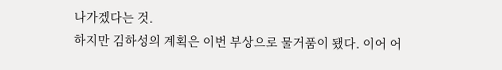나가겠다는 것.
하지만 김하성의 계획은 이번 부상으로 물거품이 됐다. 이어 어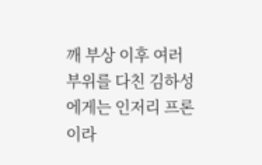깨 부상 이후 여러 부위를 다친 김하성에게는 인저리 프론이라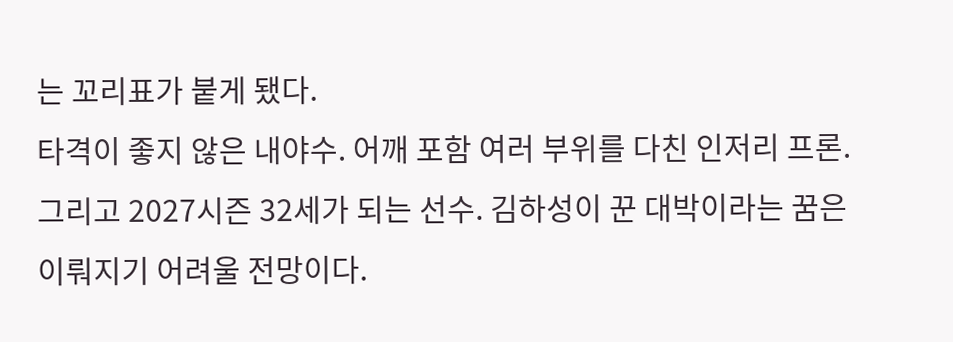는 꼬리표가 붙게 됐다.
타격이 좋지 않은 내야수. 어깨 포함 여러 부위를 다친 인저리 프론. 그리고 2027시즌 32세가 되는 선수. 김하성이 꾼 대박이라는 꿈은 이뤄지기 어려울 전망이다.